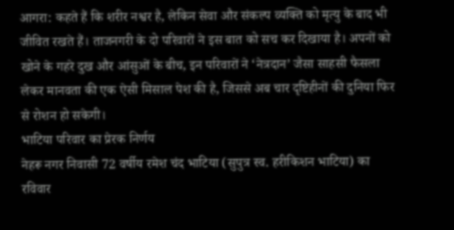आगरा: कहते हैं कि शरीर नश्वर है, लेकिन सेवा और संकल्प व्यक्ति को मृत्यु के बाद भी जीवित रखते हैं। ताजनगरी के दो परिवारों ने इस बात को सच कर दिखाया है। अपनों को खोने के गहरे दुख और आंसुओं के बीच, इन परिवारों ने ‘नेत्रदान’ जैसा साहसी फैसला लेकर मानवता की एक ऐसी मिसाल पेश की है, जिससे अब चार दृष्टिहीनों की दुनिया फिर से रोशन हो सकेगी।
भाटिया परिवार का प्रेरक निर्णय
नेहरू नगर निवासी 72 वर्षीय रमेश चंद भाटिया (सुपुत्र स्व. हरीकिशन भाटिया) का रविवार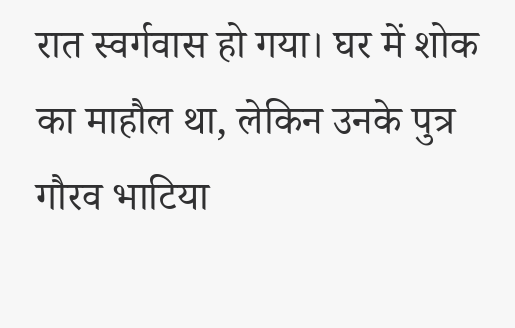रात स्वर्गवास हो गया। घर में शोक का माहौल था, लेकिन उनके पुत्र गौरव भाटिया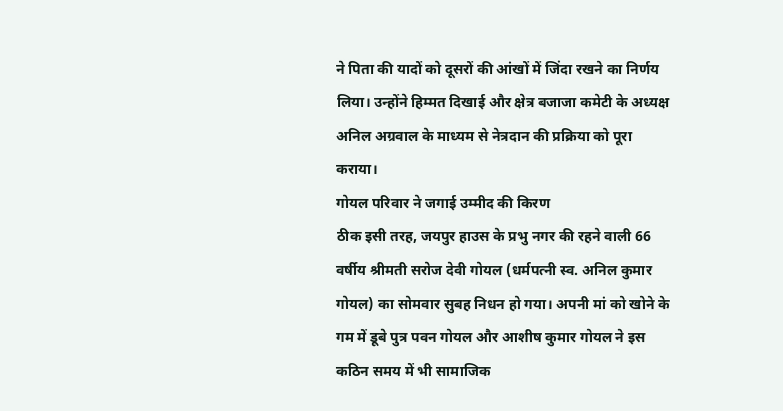ने पिता की यादों को दूसरों की आंखों में जिंदा रखने का निर्णय लिया। उन्होंने हिम्मत दिखाई और क्षेत्र बजाजा कमेटी के अध्यक्ष अनिल अग्रवाल के माध्यम से नेत्रदान की प्रक्रिया को पूरा कराया।
गोयल परिवार ने जगाई उम्मीद की किरण
ठीक इसी तरह, जयपुर हाउस के प्रभु नगर की रहने वाली 66 वर्षीय श्रीमती सरोज देवी गोयल (धर्मपत्नी स्व. अनिल कुमार गोयल) का सोमवार सुबह निधन हो गया। अपनी मां को खोने के गम में डूबे पुत्र पवन गोयल और आशीष कुमार गोयल ने इस कठिन समय में भी सामाजिक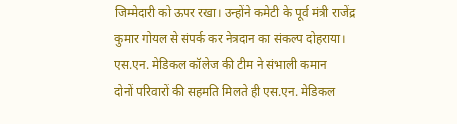जिम्मेदारी को ऊपर रखा। उन्होंने कमेटी के पूर्व मंत्री राजेंद्र कुमार गोयल से संपर्क कर नेत्रदान का संकल्प दोहराया।
एस.एन. मेडिकल कॉलेज की टीम ने संभाली कमान
दोनों परिवारों की सहमति मिलते ही एस.एन. मेडिकल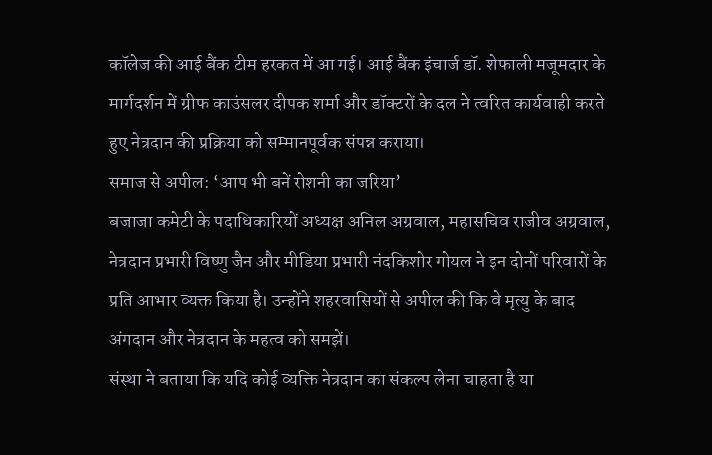कॉलेज की आई बैंक टीम हरकत में आ गई। आई बैंक इंचार्ज डॉ. शेफाली मजूमदार के मार्गदर्शन में ग्रीफ काउंसलर दीपक शर्मा और डॉक्टरों के दल ने त्वरित कार्यवाही करते हुए नेत्रदान की प्रक्रिया को सम्मानपूर्वक संपन्न कराया।
समाज से अपील: ‘आप भी बनें रोशनी का जरिया’
बजाजा कमेटी के पदाधिकारियों अध्यक्ष अनिल अग्रवाल, महासचिव राजीव अग्रवाल, नेत्रदान प्रभारी विष्णु जैन और मीडिया प्रभारी नंदकिशोर गोयल ने इन दोनों परिवारों के प्रति आभार व्यक्त किया है। उन्होंने शहरवासियों से अपील की कि वे मृत्यु के बाद अंगदान और नेत्रदान के महत्व को समझें।
संस्था ने बताया कि यदि कोई व्यक्ति नेत्रदान का संकल्प लेना चाहता है या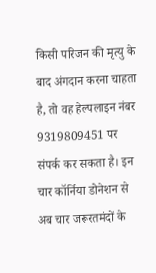किसी परिजन की मृत्यु के बाद अंगदान करना चाहता है, तो वह हेल्पलाइन नंबर 9319809451 पर संपर्क कर सकता है। इन चार कॉर्निया डोनेशन से अब चार जरूरतमंदों के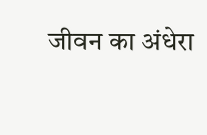जीवन का अंधेरा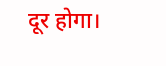दूर होगा।